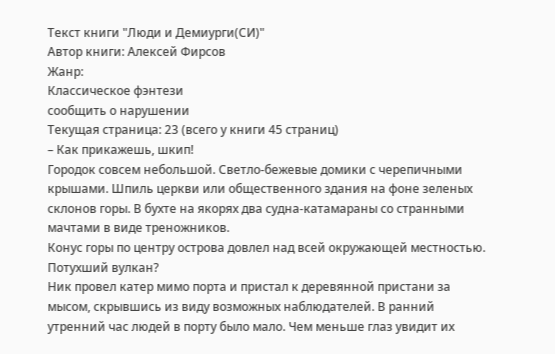Текст книги "Люди и Демиурги(СИ)"
Автор книги: Алексей Фирсов
Жанр:
Классическое фэнтези
сообщить о нарушении
Текущая страница: 23 (всего у книги 45 страниц)
– Как прикажешь, шкип!
Городок совсем небольшой. Светло-бежевые домики с черепичными крышами. Шпиль церкви или общественного здания на фоне зеленых склонов горы. В бухте на якорях два судна-катамараны со странными мачтами в виде треножников.
Конус горы по центру острова довлел над всей окружающей местностью.
Потухший вулкан?
Ник провел катер мимо порта и пристал к деревянной пристани за мысом, скрывшись из виду возможных наблюдателей. В ранний утренний час людей в порту было мало. Чем меньше глаз увидит их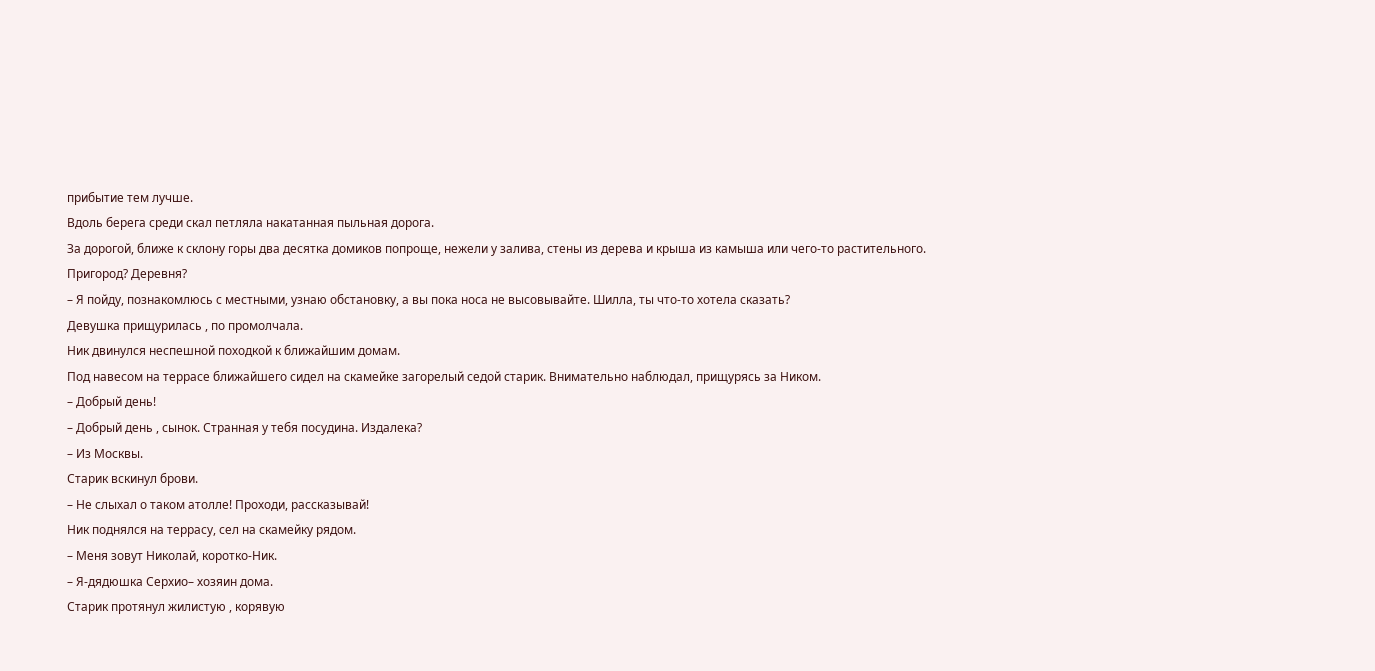прибытие тем лучше.
Вдоль берега среди скал петляла накатанная пыльная дорога.
За дорогой, ближе к склону горы два десятка домиков попроще, нежели у залива, стены из дерева и крыша из камыша или чего-то растительного.
Пригород? Деревня?
– Я пойду, познакомлюсь с местными, узнаю обстановку, а вы пока носа не высовывайте. Шилла, ты что-то хотела сказать?
Девушка прищурилась , по промолчала.
Ник двинулся неспешной походкой к ближайшим домам.
Под навесом на террасе ближайшего сидел на скамейке загорелый седой старик. Внимательно наблюдал, прищурясь за Ником.
– Добрый день!
– Добрый день , сынок. Странная у тебя посудина. Издалека?
– Из Москвы.
Старик вскинул брови.
– Не слыхал о таком атолле! Проходи, рассказывай!
Ник поднялся на террасу, сел на скамейку рядом.
– Меня зовут Николай, коротко-Ник.
– Я-дядюшка Серхио– хозяин дома.
Старик протянул жилистую , корявую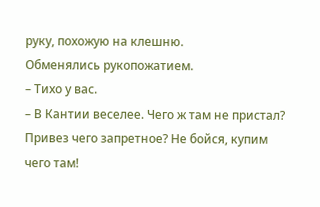руку, похожую на клешню.
Обменялись рукопожатием.
– Тихо у вас.
– В Кантии веселее. Чего ж там не пристал? Привез чего запретное? Не бойся, купим чего там!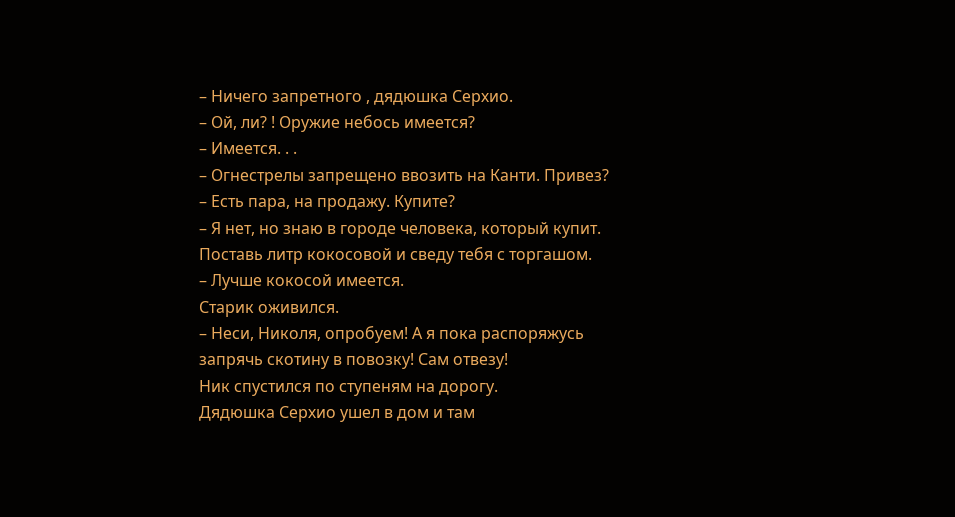– Ничего запретного , дядюшка Серхио.
– Ой, ли? ! Оружие небось имеется?
– Имеется. . .
– Огнестрелы запрещено ввозить на Канти. Привез?
– Есть пара, на продажу. Купите?
– Я нет, но знаю в городе человека, который купит. Поставь литр кокосовой и сведу тебя с торгашом.
– Лучше кокосой имеется.
Старик оживился.
– Неси, Николя, опробуем! А я пока распоряжусь запрячь скотину в повозку! Сам отвезу!
Ник спустился по ступеням на дорогу.
Дядюшка Серхио ушел в дом и там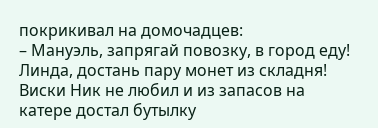покрикивал на домочадцев:
– Мануэль, запрягай повозку, в город еду! Линда, достань пару монет из складня!
Виски Ник не любил и из запасов на катере достал бутылку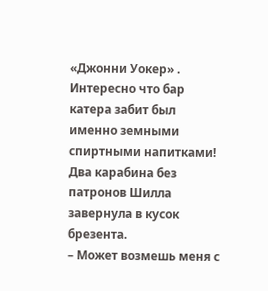«Джонни Уокер» . Интересно что бар катера забит был именно земными спиртными напитками!
Два карабина без патронов Шилла завернула в кусок брезента.
– Может возмешь меня с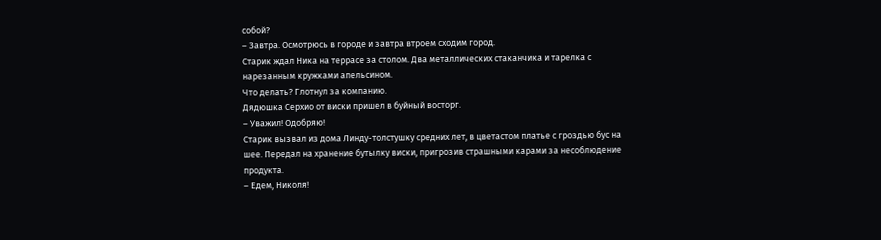собой?
– Завтра. Осмотрюсь в городе и завтра втроем сходим город.
Старик ждал Ника на террасе за столом. Два металлических стаканчика и тарелка с нарезанным кружками апельсином.
Что делать? Глотнул за компанию.
Дядюшка Серхио от виски пришел в буйный восторг.
– Уважил! Одобряю!
Старик вызвал из дома Линду-толстушку средних лет, в цветастом платье с гроздью бус на шее. Передал на хранение бутылку виски, пригрозив страшными карами за несоблюдение продукта.
– Едем, Николя!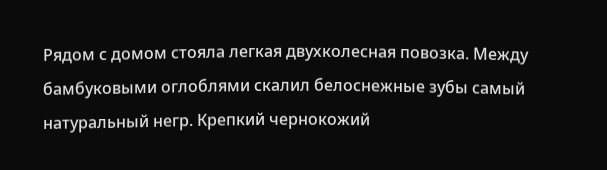Рядом с домом стояла легкая двухколесная повозка. Между бамбуковыми оглоблями скалил белоснежные зубы самый натуральный негр. Крепкий чернокожий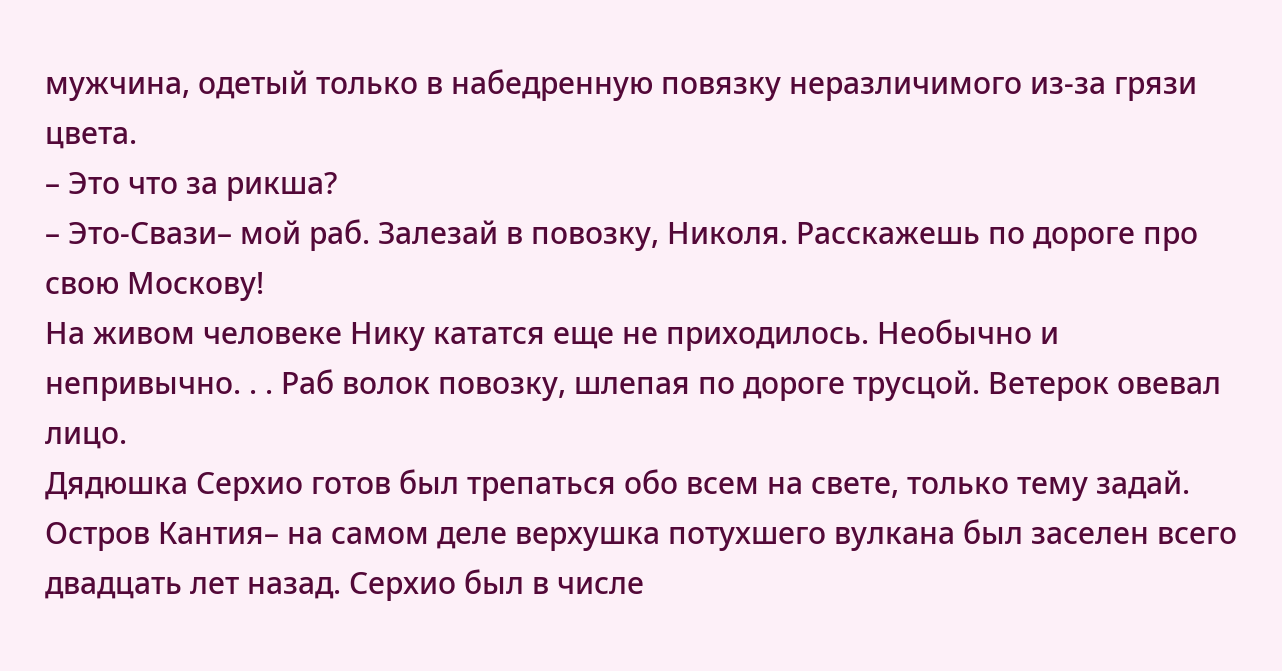мужчина, одетый только в набедренную повязку неразличимого из-за грязи цвета.
– Это что за рикша?
– Это-Свази– мой раб. Залезай в повозку, Николя. Расскажешь по дороге про свою Москову!
На живом человеке Нику кататся еще не приходилось. Необычно и непривычно. . . Раб волок повозку, шлепая по дороге трусцой. Ветерок овевал лицо.
Дядюшка Серхио готов был трепаться обо всем на свете, только тему задай.
Остров Кантия– на самом деле верхушка потухшего вулкана был заселен всего двадцать лет назад. Серхио был в числе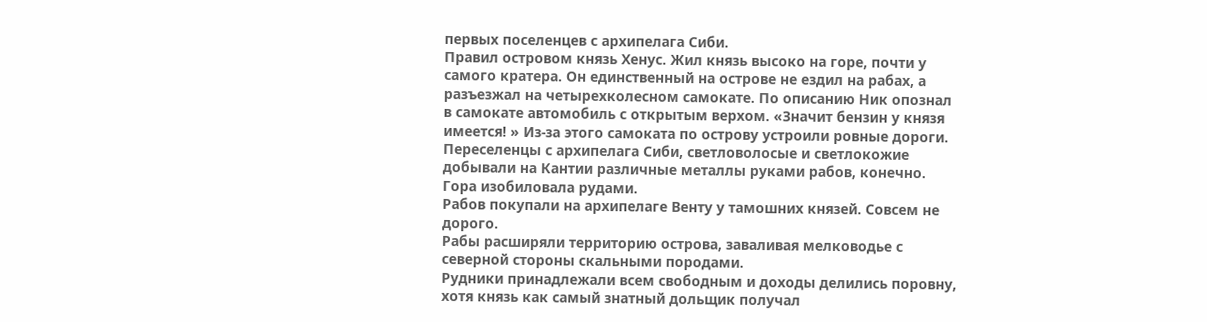первых поселенцев с архипелага Сиби.
Правил островом князь Хенус. Жил князь высоко на горе, почти у самого кратера. Он единственный на острове не ездил на рабах, а разъезжал на четырехколесном самокате. По описанию Ник опознал в самокате автомобиль с открытым верхом. «Значит бензин у князя имеется! » Из-за этого самоката по острову устроили ровные дороги.
Переселенцы с архипелага Сиби, светловолосые и светлокожие добывали на Кантии различные металлы руками рабов, конечно. Гора изобиловала рудами.
Рабов покупали на архипелаге Венту у тамошних князей. Совсем не дорого.
Рабы расширяли территорию острова, заваливая мелководье с северной стороны скальными породами.
Рудники принадлежали всем свободным и доходы делились поровну, хотя князь как самый знатный дольщик получал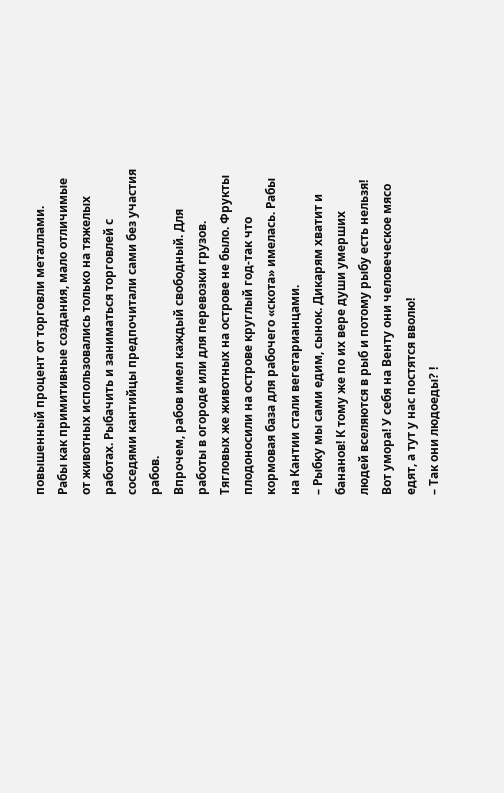повышенный процент от торговли металлами.
Рабы как примитивные создания, мало отличимые от животных использовались только на тяжелых работах. Рыбачить и заниматься торговлей с соседями кантийцы предпочитали сами без участия рабов.
Впрочем, рабов имел каждый свободный. Для работы в огороде или для перевозки грузов. Тягловых же животных на острове не было. Фрукты плодоносили на острове круглый год-так что кормовая база для рабочего «скота» имелась. Рабы на Кантии стали вегетарианцами.
– Рыбку мы сами едим, сынок. Дикарям хватит и бананов! К тому же по их вере души умерших людей вселяются в рыб и потому рыбу есть нельзя! Вот умора! У себя на Венту они человеческое мясо едят, а тут у нас постятся вволю!
– Так они людоеды? !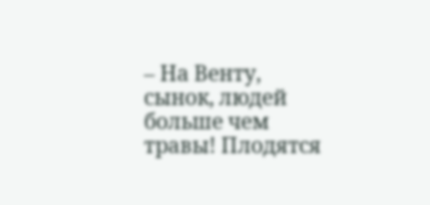– На Венту, сынок, людей больше чем травы! Плодятся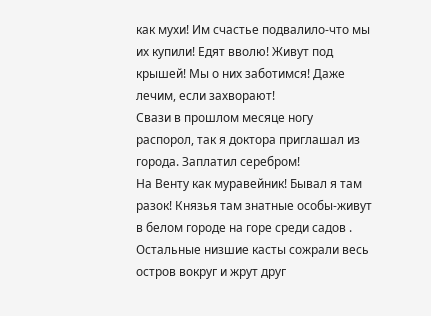как мухи! Им счастье подвалило-что мы их купили! Едят вволю! Живут под крышей! Мы о них заботимся! Даже лечим, если захворают!
Свази в прошлом месяце ногу распорол, так я доктора приглашал из города. Заплатил серебром!
На Венту как муравейник! Бывал я там разок! Князья там знатные особы-живут в белом городе на горе среди садов . Остальные низшие касты сожрали весь остров вокруг и жрут друг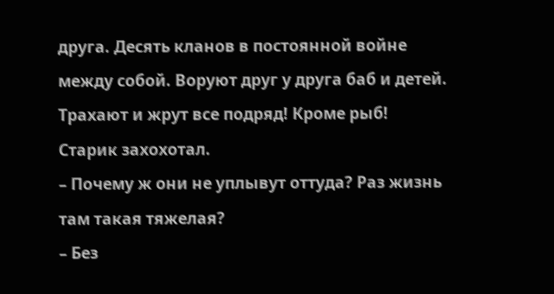друга. Десять кланов в постоянной войне между собой. Воруют друг у друга баб и детей. Трахают и жрут все подряд! Кроме рыб!
Старик захохотал.
– Почему ж они не уплывут оттуда? Раз жизнь там такая тяжелая?
– Без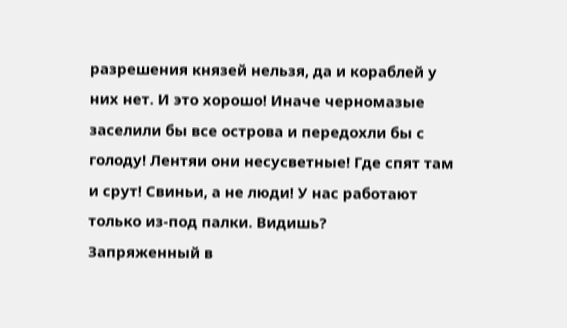разрешения князей нельзя, да и кораблей у них нет. И это хорошо! Иначе черномазые заселили бы все острова и передохли бы с голоду! Лентяи они несусветные! Где спят там и срут! Свиньи, а не люди! У нас работают только из-под палки. Видишь?
Запряженный в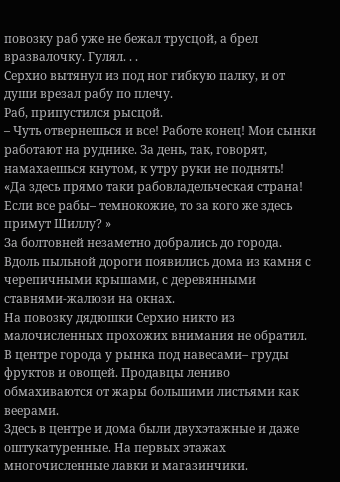повозку раб уже не бежал трусцой, а брел вразвалочку. Гулял. . .
Серхио вытянул из под ног гибкую палку, и от души врезал рабу по плечу.
Раб, припустился рысцой.
– Чуть отвернешься и все! Работе конец! Мои сынки работают на руднике. За день, так, говорят, намахаешься кнутом, к утру руки не поднять!
«Да здесь прямо таки рабовладельческая страна! Если все рабы– темнокожие, то за кого же здесь примут Шиллу? »
За болтовней незаметно добрались до города.
Вдоль пыльной дороги появились дома из камня с черепичными крышами, с деревянными ставнями-жалюзи на окнах.
На повозку дядюшки Серхио никто из малочисленных прохожих внимания не обратил.
В центре города у рынка под навесами– груды фруктов и овощей. Продавцы лениво обмахиваются от жары большими листьями как веерами.
Здесь в центре и дома были двухэтажные и даже оштукатуренные. На первых этажах многочисленные лавки и магазинчики.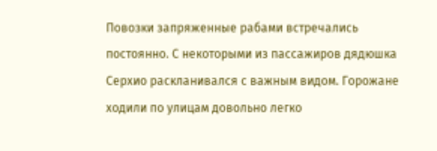Повозки запряженные рабами встречались постоянно. С некоторыми из пассажиров дядюшка Серхио раскланивался с важным видом. Горожане ходили по улицам довольно легко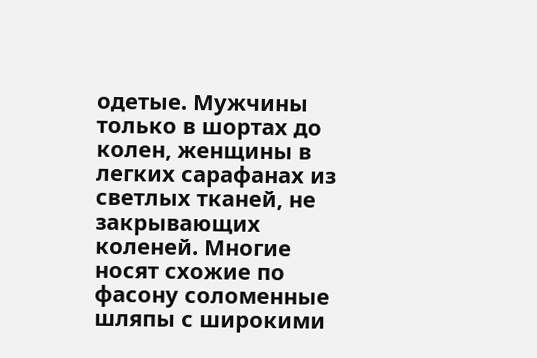одетые. Мужчины только в шортах до колен, женщины в легких сарафанах из светлых тканей, не закрывающих коленей. Многие носят схожие по фасону соломенные шляпы с широкими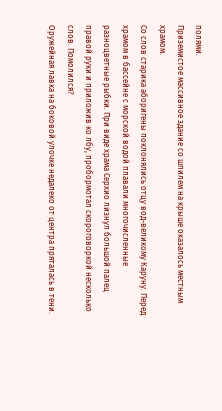полями.
Приземистое массивное здание со шпилем на крыше оказалось местным храмом.
Со слов старика аборигены поклонялись отцу вод-великому Каруну. Перед храмом в бассейне с морской водой плавали многочисленные разноцветные рыбки. При виде храма Серхио лизнул большой палец правой руки и приложив ко лбу, пробормотал скороговоркой несколько слов. Помолился?
Оружейная лавка на боковой улочке недалеко от центра пряталась в тени.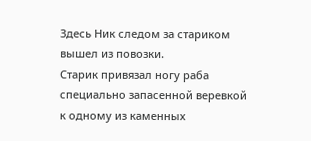Здесь Ник следом за стариком вышел из повозки.
Старик привязал ногу раба специально запасенной веревкой к одному из каменных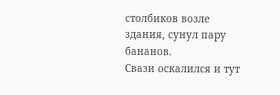столбиков возле здания, сунул пару бананов.
Свази оскалился и тут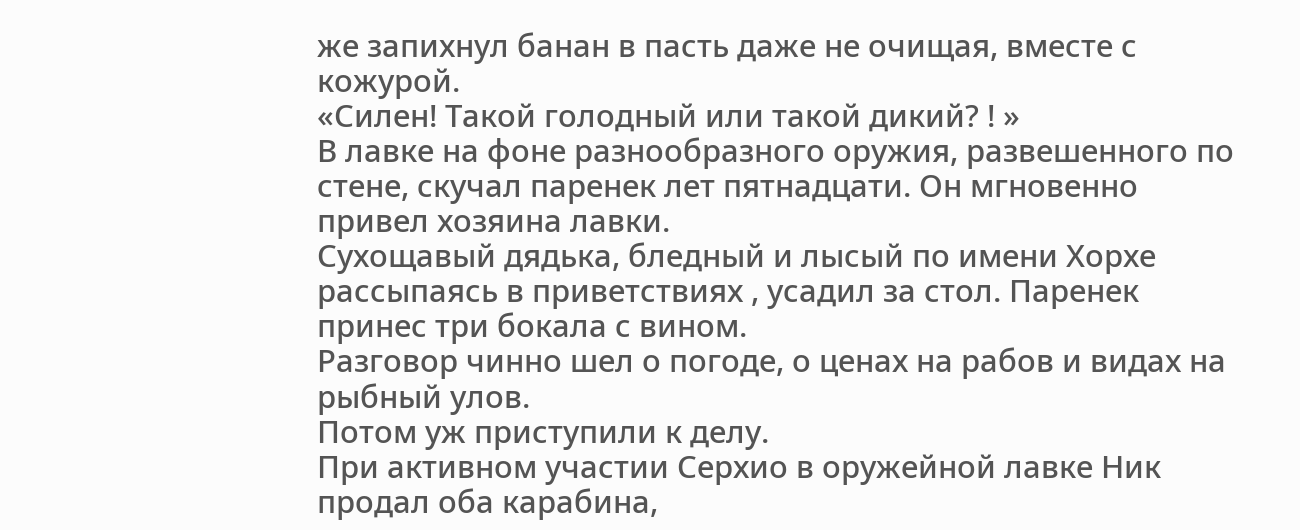же запихнул банан в пасть даже не очищая, вместе с кожурой.
«Силен! Такой голодный или такой дикий? ! »
В лавке на фоне разнообразного оружия, развешенного по стене, скучал паренек лет пятнадцати. Он мгновенно привел хозяина лавки.
Сухощавый дядька, бледный и лысый по имени Хорхе рассыпаясь в приветствиях , усадил за стол. Паренек принес три бокала с вином.
Разговор чинно шел о погоде, о ценах на рабов и видах на рыбный улов.
Потом уж приступили к делу.
При активном участии Серхио в оружейной лавке Ник продал оба карабина,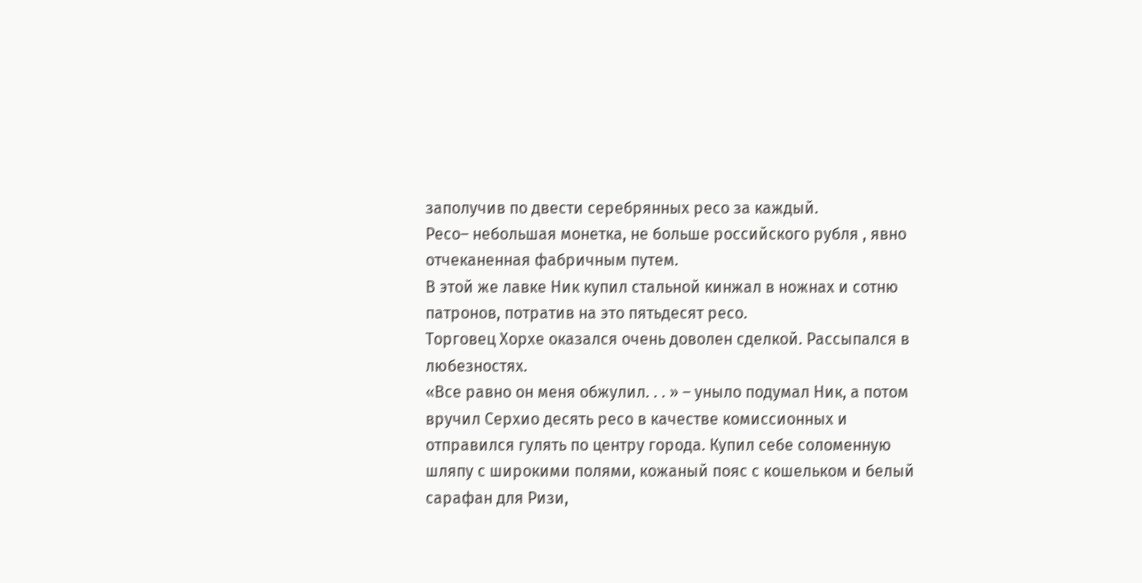заполучив по двести серебрянных ресо за каждый.
Ресо– небольшая монетка, не больше российского рубля , явно отчеканенная фабричным путем.
В этой же лавке Ник купил стальной кинжал в ножнах и сотню патронов, потратив на это пятьдесят ресо.
Торговец Хорхе оказался очень доволен сделкой. Рассыпался в любезностях.
«Все равно он меня обжулил. . . » – уныло подумал Ник, а потом
вручил Серхио десять ресо в качестве комиссионных и отправился гулять по центру города. Купил себе соломенную шляпу с широкими полями, кожаный пояс с кошельком и белый сарафан для Ризи,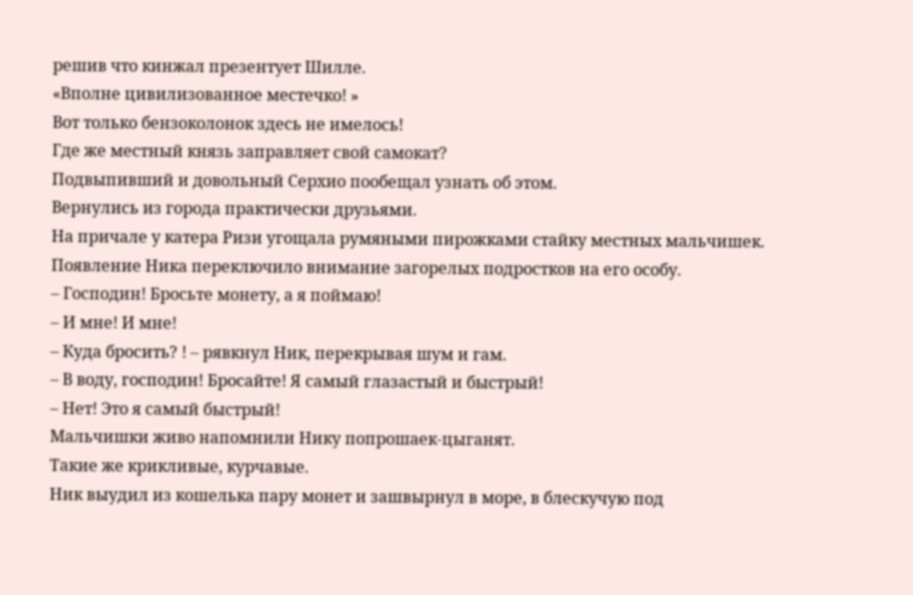решив что кинжал презентует Шилле.
«Вполне цивилизованное местечко! »
Вот только бензоколонок здесь не имелось!
Где же местный князь заправляет свой самокат?
Подвыпивший и довольный Серхио пообещал узнать об этом.
Вернулись из города практически друзьями.
На причале у катера Ризи угощала румяными пирожками стайку местных мальчишек.
Появление Ника переключило внимание загорелых подростков на его особу.
– Господин! Бросьте монету, а я поймаю!
– И мне! И мне!
– Куда бросить? ! – рявкнул Ник, перекрывая шум и гам.
– В воду, господин! Бросайте! Я самый глазастый и быстрый!
– Нет! Это я самый быстрый!
Мальчишки живо напомнили Нику попрошаек-цыганят.
Такие же крикливые, курчавые.
Ник выудил из кошелька пару монет и зашвырнул в море, в блескучую под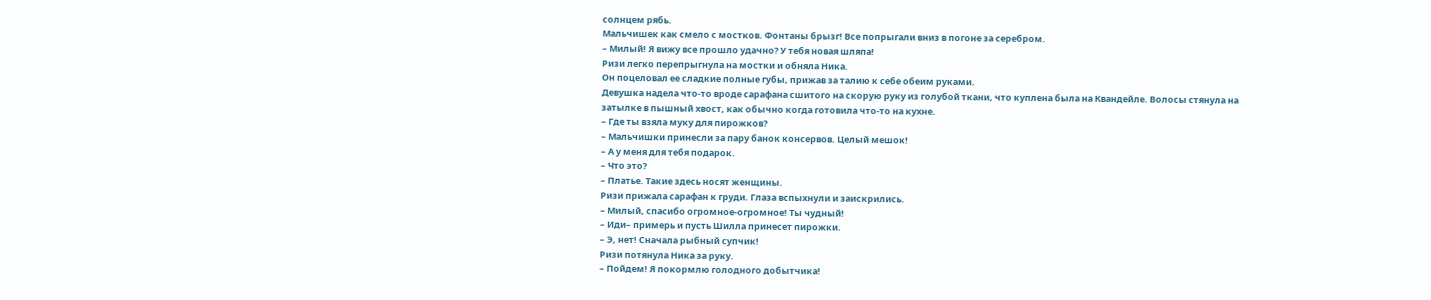солнцем рябь.
Мальчишек как смело с мостков. Фонтаны брызг! Все попрыгали вниз в погоне за серебром.
– Милый! Я вижу все прошло удачно? У тебя новая шляпа!
Ризи легко перепрыгнула на мостки и обняла Ника.
Он поцеловал ее сладкие полные губы, прижав за талию к себе обеим руками.
Девушка надела что-то вроде сарафана сшитого на скорую руку из голубой ткани, что куплена была на Квандейле. Волосы стянула на затылке в пышный хвост, как обычно когда готовила что-то на кухне.
– Где ты взяла муку для пирожков?
– Мальчишки принесли за пару банок консервов. Целый мешок!
– А у меня для тебя подарок.
– Что это?
– Платье. Такие здесь носят женщины.
Ризи прижала сарафан к груди. Глаза вспыхнули и заискрились.
– Милый, спасибо огромное-огромное! Ты чудный!
– Иди– примерь и пусть Шилла принесет пирожки.
– Э, нет! Сначала рыбный супчик!
Ризи потянула Ника за руку.
– Пойдем! Я покормлю голодного добытчика!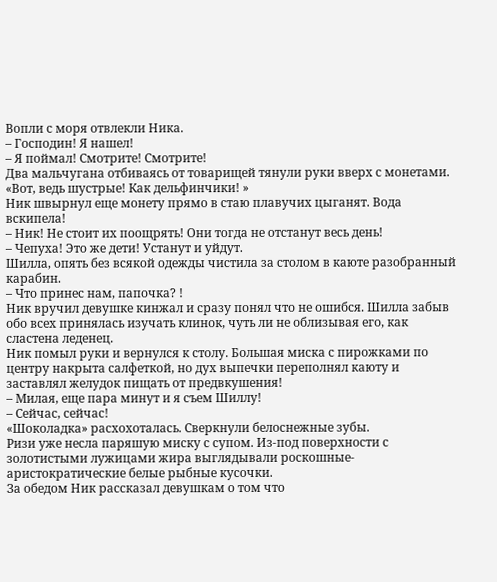Вопли с моря отвлекли Ника.
– Господин! Я нашел!
– Я поймал! Смотрите! Смотрите!
Два мальчугана отбиваясь от товарищей тянули руки вверх с монетами.
«Вот, ведь шустрые! Как дельфинчики! »
Ник швырнул еще монету прямо в стаю плавучих цыганят. Вода вскипела!
– Ник! Не стоит их поощрять! Они тогда не отстанут весь день!
– Чепуха! Это же дети! Устанут и уйдут.
Шилла, опять без всякой одежды чистила за столом в каюте разобранный карабин.
– Что принес нам, папочка? !
Ник вручил девушке кинжал и сразу понял что не ошибся. Шилла забыв обо всех принялась изучать клинок, чуть ли не облизывая его, как сластена леденец.
Ник помыл руки и вернулся к столу. Большая миска с пирожками по центру накрыта салфеткой, но дух выпечки переполнял каюту и заставлял желудок пищать от предвкушения!
– Милая, еще пара минут и я съем Шиллу!
– Сейчас, сейчас!
«Шоколадка» расхохоталась. Сверкнули белоснежные зубы.
Ризи уже несла паряшую миску с супом. Из-под поверхности с золотистыми лужицами жира выглядывали роскошные-аристократические белые рыбные кусочки.
За обедом Ник рассказал девушкам о том что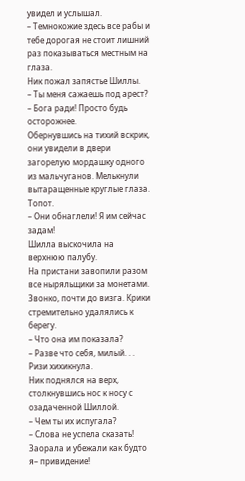увидел и услышал.
– Темнокожие здесь все рабы и тебе дорогая не стоит лишний раз показываться местным на глаза.
Ник пожал запястье Шиллы.
– Ты меня сажаешь под арест?
– Бога ради! Просто будь осторожнее.
Обернувшись на тихий вскрик, они увидели в двери загорелую мордашку одного из мальчуганов. Мелькнули вытаращенные круглые глаза. Топот.
– Они обнаглели! Я им сейчас задам!
Шилла выскочила на верхнюю палубу.
На пристани завопили разом все ныряльщики за монетами. Звонко, почти до визга. Крики стремительно удалялись к берегу.
– Что она им показала?
– Разве что себя, милый. . .
Ризи хихикнула.
Ник поднялся на верх, столкнувшись нос к носу с озадаченной Шиллой.
– Чем ты их испугала?
– Слова не успела сказать! Заорала и убежали как будто я– привидение!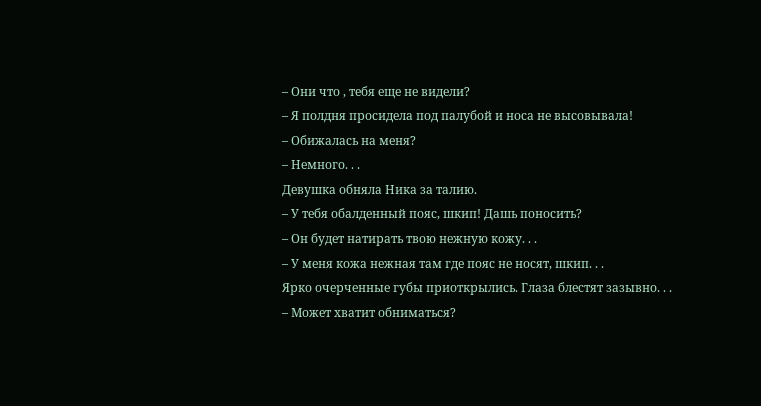– Они что , тебя еще не видели?
– Я полдня просидела под палубой и носа не высовывала!
– Обижалась на меня?
– Немного. . .
Девушка обняла Ника за талию.
– У тебя обалденный пояс, шкип! Дашь поносить?
– Он будет натирать твою нежную кожу. . .
– У меня кожа нежная там где пояс не носят, шкип. . .
Ярко очерченные губы приоткрылись. Глаза блестят зазывно. . .
– Может хватит обниматься?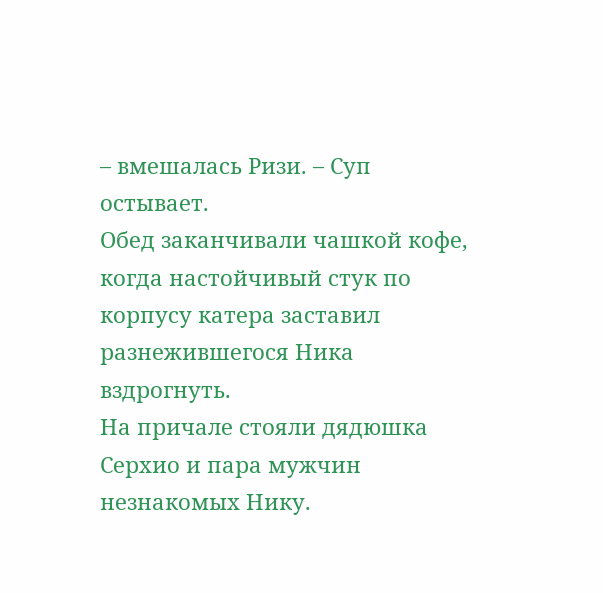– вмешалась Ризи. – Суп остывает.
Обед заканчивали чашкой кофе, когда настойчивый стук по корпусу катера заставил разнежившегося Ника вздрогнуть.
На причале стояли дядюшка Серхио и пара мужчин незнакомых Нику.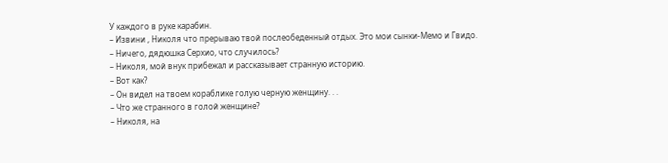У каждого в руке карабин.
– Извини , Николя что прерываю твой послеобеденный отдых. Это мои сынки-Мемо и Гвидо.
– Ничего, дядюшка Серхио, что случилось?
– Николя, мой внук прибежал и рассказывает странную историю.
– Вот как?
– Он видел на твоем кораблике голую черную женщину. . .
– Что же странного в голой женщине?
– Николя, на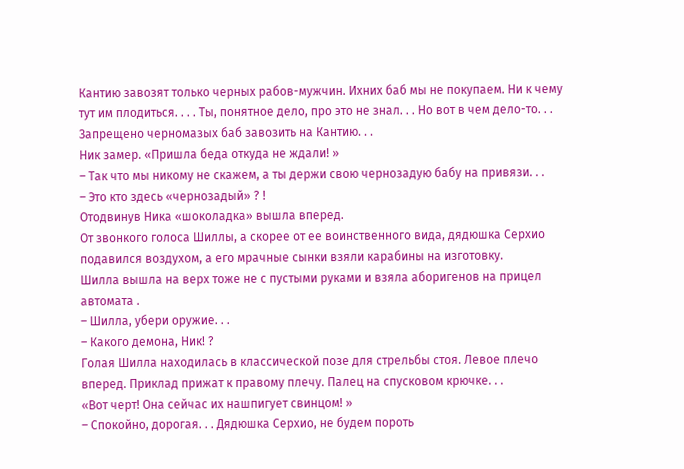Кантию завозят только черных рабов-мужчин. Ихних баб мы не покупаем. Ни к чему тут им плодиться. . . . Ты, понятное дело, про это не знал. . . Но вот в чем дело-то. . . Запрещено черномазых баб завозить на Кантию. . .
Ник замер. «Пришла беда откуда не ждали! »
– Так что мы никому не скажем, а ты держи свою чернозадую бабу на привязи. . .
– Это кто здесь «чернозадый» ? !
Отодвинув Ника «шоколадка» вышла вперед.
От звонкого голоса Шиллы, а скорее от ее воинственного вида, дядюшка Серхио подавился воздухом, а его мрачные сынки взяли карабины на изготовку.
Шилла вышла на верх тоже не с пустыми руками и взяла аборигенов на прицел автомата .
– Шилла, убери оружие. . .
– Какого демона, Ник! ?
Голая Шилла находилась в классической позе для стрельбы стоя. Левое плечо вперед. Приклад прижат к правому плечу. Палец на спусковом крючке. . .
«Вот черт! Она сейчас их нашпигует свинцом! »
– Спокойно, дорогая. . . Дядюшка Серхио, не будем пороть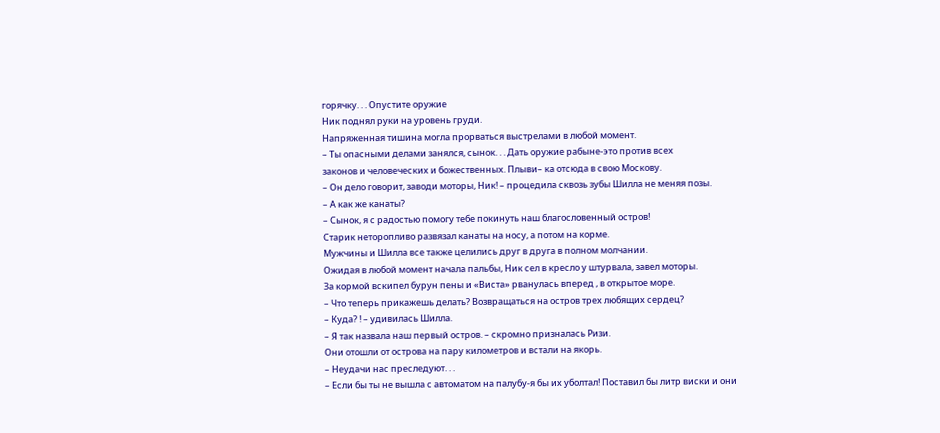горячку. . . Опустите оружие
Ник поднял руки на уровень груди.
Напряженная тишина могла прорваться выстрелами в любой момент.
– Ты опасными делами занялся, сынок. . . Дать оружие рабыне-это против всех
законов и человеческих и божественных. Плыви– ка отсюда в свою Москову.
– Он дело говорит, заводи моторы, Ник! – процедила сквозь зубы Шилла не меняя позы.
– А как же канаты?
– Сынок, я с радостью помогу тебе покинуть наш благословенный остров!
Старик неторопливо развязал канаты на носу, а потом на корме.
Мужчины и Шилла все также целились друг в друга в полном молчании.
Ожидая в любой момент начала пальбы, Ник сел в кресло у штурвала, завел моторы.
За кормой вскипел бурун пены и «Виста» рванулась вперед , в открытое море.
– Что теперь прикажешь делать? Возвращаться на остров трех любящих сердец?
– Куда? ! – удивилась Шилла.
– Я так назвала наш первый остров. – скромно призналась Ризи.
Они отошли от острова на пару километров и встали на якорь.
– Неудачи нас преследуют. . .
– Если бы ты не вышла с автоматом на палубу-я бы их уболтал! Поставил бы литр виски и они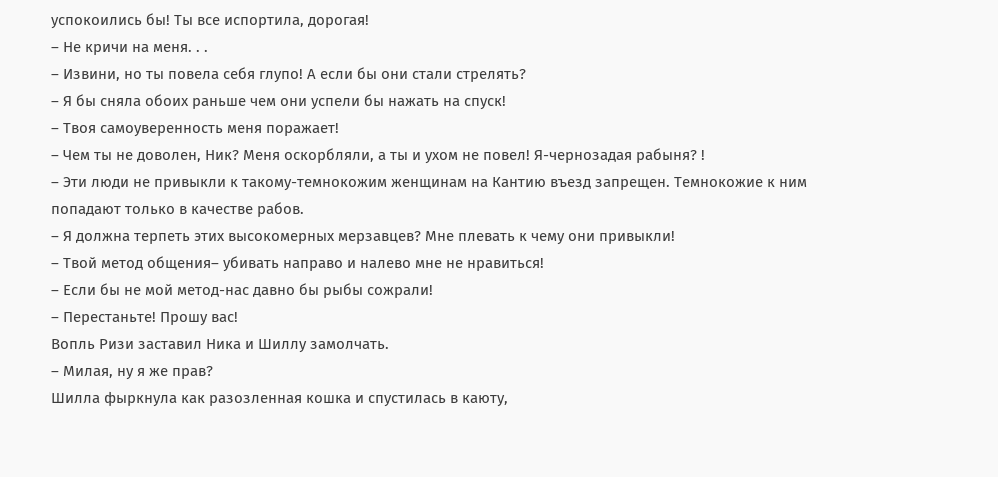успокоились бы! Ты все испортила, дорогая!
– Не кричи на меня. . .
– Извини, но ты повела себя глупо! А если бы они стали стрелять?
– Я бы сняла обоих раньше чем они успели бы нажать на спуск!
– Твоя самоуверенность меня поражает!
– Чем ты не доволен, Ник? Меня оскорбляли, а ты и ухом не повел! Я-чернозадая рабыня? !
– Эти люди не привыкли к такому-темнокожим женщинам на Кантию въезд запрещен. Темнокожие к ним попадают только в качестве рабов.
– Я должна терпеть этих высокомерных мерзавцев? Мне плевать к чему они привыкли!
– Твой метод общения– убивать направо и налево мне не нравиться!
– Если бы не мой метод-нас давно бы рыбы сожрали!
– Перестаньте! Прошу вас!
Вопль Ризи заставил Ника и Шиллу замолчать.
– Милая, ну я же прав?
Шилла фыркнула как разозленная кошка и спустилась в каюту,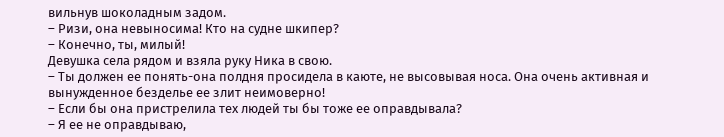вильнув шоколадным задом.
– Ризи, она невыносима! Кто на судне шкипер?
– Конечно, ты, милый!
Девушка села рядом и взяла руку Ника в свою.
– Ты должен ее понять-она полдня просидела в каюте, не высовывая носа. Она очень активная и вынужденное безделье ее злит неимоверно!
– Если бы она пристрелила тех людей ты бы тоже ее оправдывала?
– Я ее не оправдываю,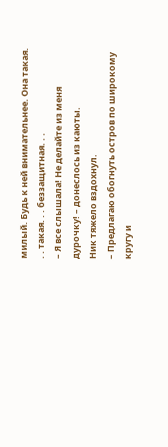милый. Будь к ней внимательнее. Она такая. . . такая. . . беззащитная. . .
– Я все слышала! Не делайте из меня дурочку! – донеслось из каюты.
Ник тяжело вздохнул.
– Предлагаю обогнуть остров по широкому кругу и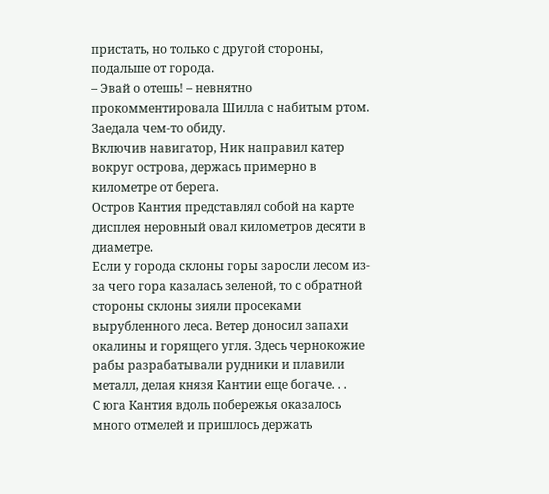пристать, но только с другой стороны, подальше от города.
– Эвай о отешь! – невнятно прокомментировала Шилла с набитым ртом. Заедала чем-то обиду.
Включив навигатор, Ник направил катер вокруг острова, держась примерно в километре от берега.
Остров Кантия представлял собой на карте дисплея неровный овал километров десяти в диаметре.
Если у города склоны горы заросли лесом из-за чего гора казалась зеленой, то с обратной стороны склоны зияли просеками вырубленного леса. Ветер доносил запахи окалины и горящего угля. Здесь чернокожие рабы разрабатывали рудники и плавили металл, делая князя Кантии еще богаче. . .
С юга Кантия вдоль побережья оказалось много отмелей и пришлось держать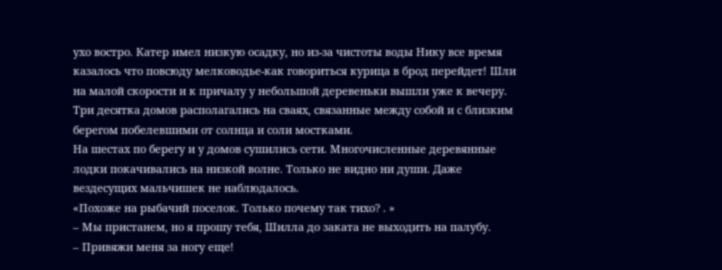ухо востро. Катер имел низкую осадку, но из-за чистоты воды Нику все время казалось что повсюду мелководье-как говориться курица в брод перейдет! Шли на малой скорости и к причалу у небольшой деревеньки вышли уже к вечеру.
Три десятка домов располагались на сваях, связанные между собой и с близким берегом побелевшими от солнца и соли мостками.
На шестах по берегу и у домов сушились сети. Многочисленные деревянные лодки покачивались на низкой волне. Только не видно ни души. Даже вездесущих мальчишек не наблюдалось.
«Похоже на рыбачий поселок. Только почему так тихо? . »
– Мы пристанем, но я прошу тебя, Шилла до заката не выходить на палубу.
– Привяжи меня за ногу еще!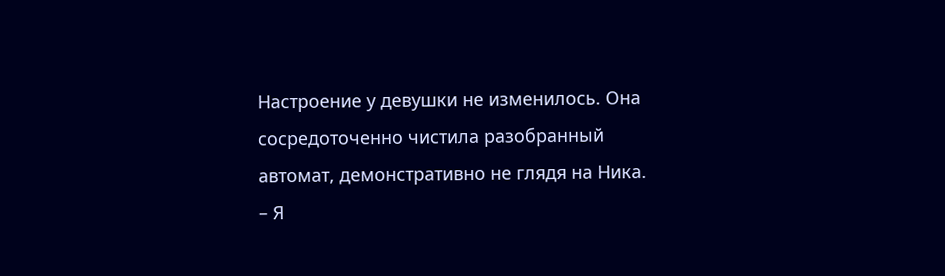Настроение у девушки не изменилось. Она сосредоточенно чистила разобранный автомат, демонстративно не глядя на Ника.
– Я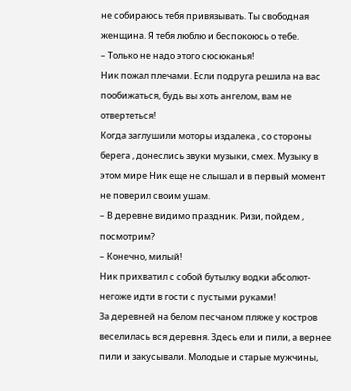не собираюсь тебя привязывать. Ты свободная женщина. Я тебя люблю и беспокоюсь о тебе.
– Только не надо этого сюсюканья!
Ник пожал плечами. Если подруга решила на вас пообижаться, будь вы хоть ангелом, вам не отвертеться!
Когда заглушили моторы издалека , со стороны берега , донеслись звуки музыки, смех. Музыку в этом мире Ник еще не слышал и в первый момент не поверил своим ушам.
– В деревне видимо праздник. Ризи, пойдем , посмотрим?
– Конечно, милый!
Ник прихватил с собой бутылку водки абсолют-негоже идти в гости с пустыми руками!
За деревней на белом песчаном пляже у костров веселилась вся деревня. Здесь ели и пили, а вернее пили и закусывали. Молодые и старые мужчины,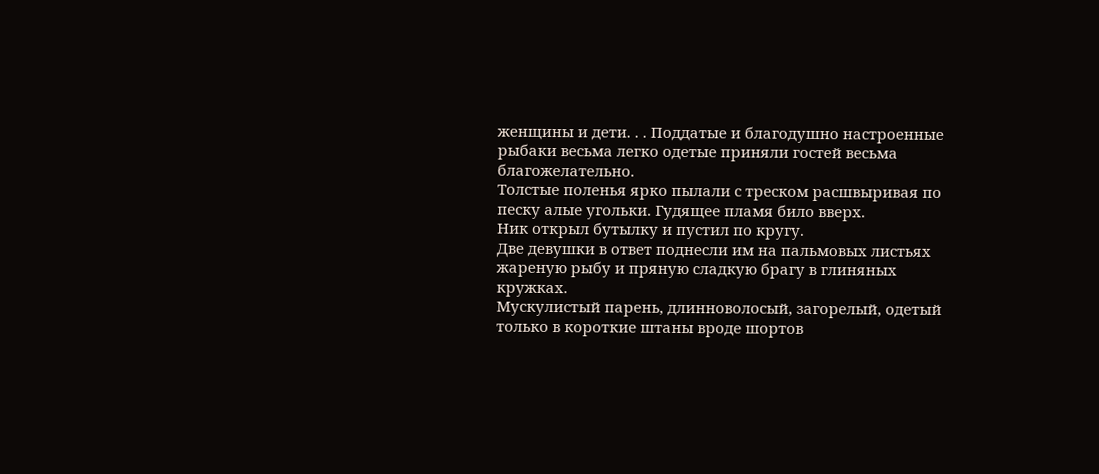женщины и дети. . . Поддатые и благодушно настроенные рыбаки весьма легко одетые приняли гостей весьма благожелательно.
Толстые поленья ярко пылали с треском расшвыривая по песку алые угольки. Гудящее пламя било вверх.
Ник открыл бутылку и пустил по кругу.
Две девушки в ответ поднесли им на пальмовых листьях жареную рыбу и пряную сладкую брагу в глиняных кружках.
Мускулистый парень, длинноволосый, загорелый, одетый только в короткие штаны вроде шортов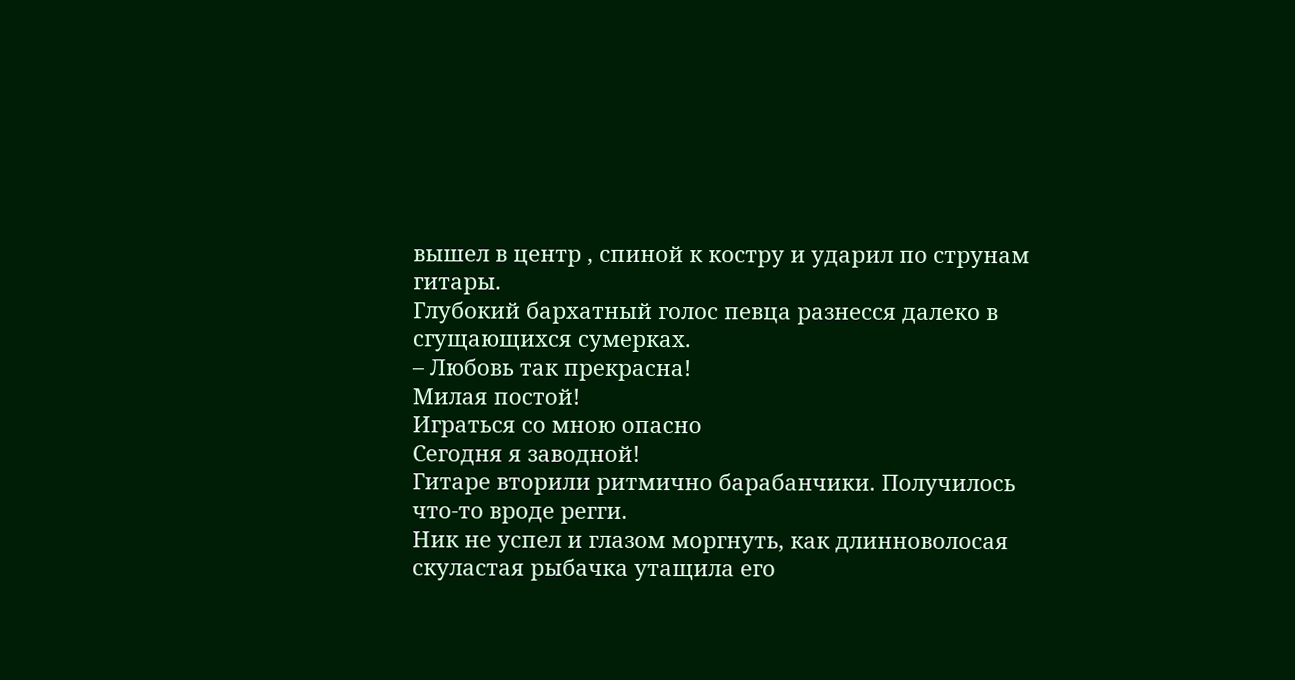вышел в центр , спиной к костру и ударил по струнам гитары.
Глубокий бархатный голос певца разнесся далеко в сгущающихся сумерках.
– Любовь так прекрасна!
Милая постой!
Играться со мною опасно
Сегодня я заводной!
Гитаре вторили ритмично барабанчики. Получилось что-то вроде регги.
Ник не успел и глазом моргнуть, как длинноволосая скуластая рыбачка утащила его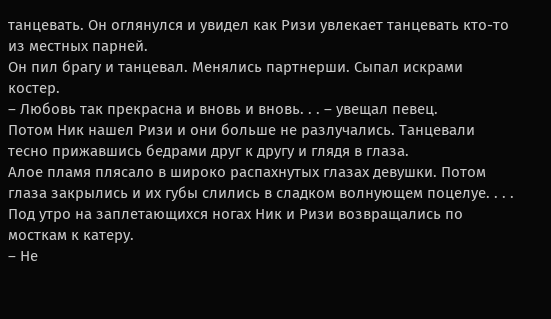танцевать. Он оглянулся и увидел как Ризи увлекает танцевать кто-то из местных парней.
Он пил брагу и танцевал. Менялись партнерши. Сыпал искрами костер.
– Любовь так прекрасна и вновь и вновь. . . – увещал певец.
Потом Ник нашел Ризи и они больше не разлучались. Танцевали тесно прижавшись бедрами друг к другу и глядя в глаза.
Алое пламя плясало в широко распахнутых глазах девушки. Потом глаза закрылись и их губы слились в сладком волнующем поцелуе. . . .
Под утро на заплетающихся ногах Ник и Ризи возвращались по мосткам к катеру.
– Не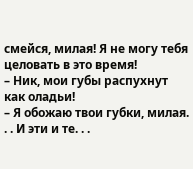смейся, милая! Я не могу тебя целовать в это время!
– Ник, мои губы распухнут как оладьи!
– Я обожаю твои губки, милая. . . И эти и те. . .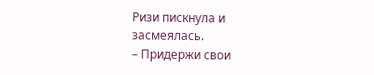Ризи пискнула и засмеялась.
– Придержи свои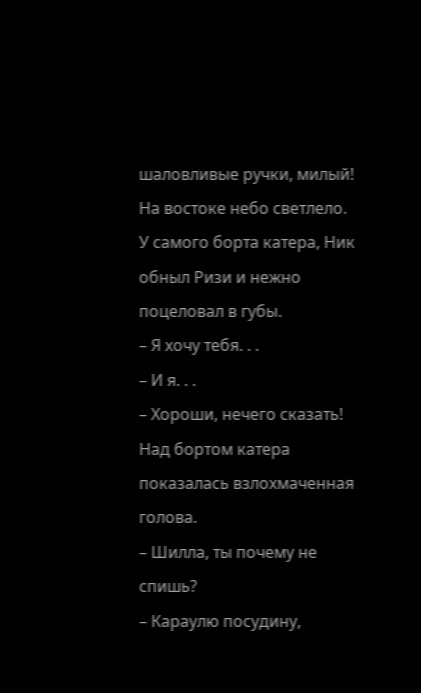шаловливые ручки, милый!
На востоке небо светлело.
У самого борта катера, Ник обныл Ризи и нежно поцеловал в губы.
– Я хочу тебя. . .
– И я. . .
– Хороши, нечего сказать!
Над бортом катера показалась взлохмаченная голова.
– Шилла, ты почему не спишь?
– Караулю посудину,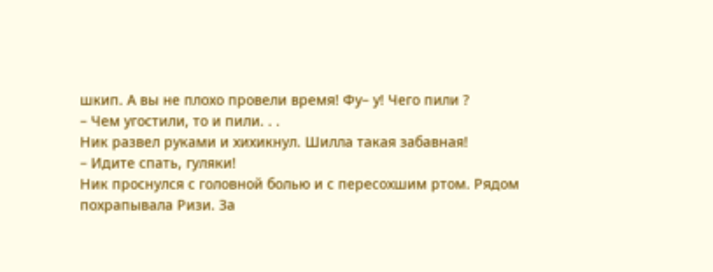шкип. А вы не плохо провели время! Фу– у! Чего пили ?
– Чем угостили, то и пили. . .
Ник развел руками и хихикнул. Шилла такая забавная!
– Идите спать, гуляки!
Ник проснулся с головной болью и с пересохшим ртом. Рядом похрапывала Ризи. За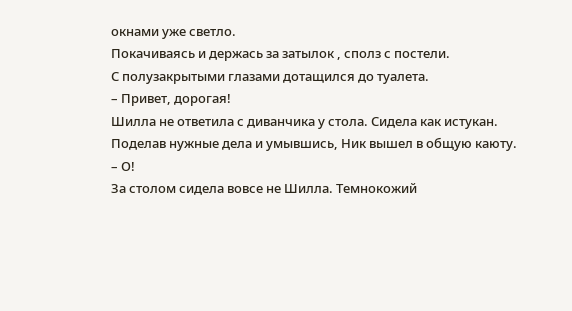окнами уже светло.
Покачиваясь и держась за затылок , сполз с постели.
С полузакрытыми глазами дотащился до туалета.
– Привет, дорогая!
Шилла не ответила с диванчика у стола. Сидела как истукан.
Поделав нужные дела и умывшись, Ник вышел в общую каюту.
– О!
За столом сидела вовсе не Шилла. Темнокожий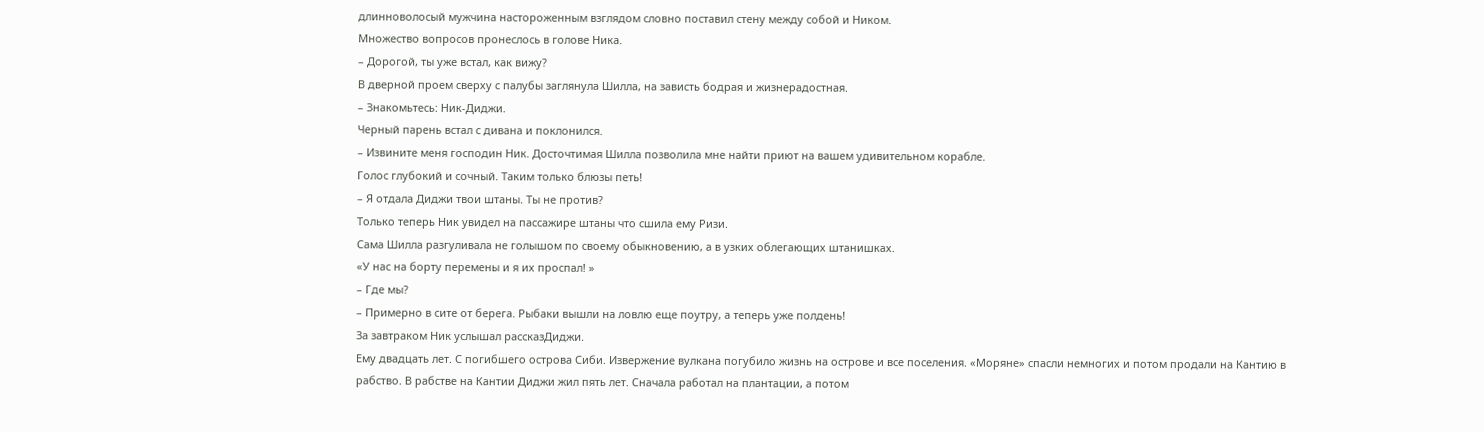длинноволосый мужчина настороженным взглядом словно поставил стену между собой и Ником.
Множество вопросов пронеслось в голове Ника.
– Дорогой, ты уже встал, как вижу?
В дверной проем сверху с палубы заглянула Шилла, на зависть бодрая и жизнерадостная.
– Знакомьтесь: Ник-Диджи.
Черный парень встал с дивана и поклонился.
– Извините меня господин Ник. Досточтимая Шилла позволила мне найти приют на вашем удивительном корабле.
Голос глубокий и сочный. Таким только блюзы петь!
– Я отдала Диджи твои штаны. Ты не против?
Только теперь Ник увидел на пассажире штаны что сшила ему Ризи.
Сама Шилла разгуливала не голышом по своему обыкновению, а в узких облегающих штанишках.
«У нас на борту перемены и я их проспал! »
– Где мы?
– Примерно в сите от берега. Рыбаки вышли на ловлю еще поутру, а теперь уже полдень!
За завтраком Ник услышал рассказДиджи.
Ему двадцать лет. С погибшего острова Сиби. Извержение вулкана погубило жизнь на острове и все поселения. «Моряне» спасли немногих и потом продали на Кантию в рабство. В рабстве на Кантии Диджи жил пять лет. Сначала работал на плантации, а потом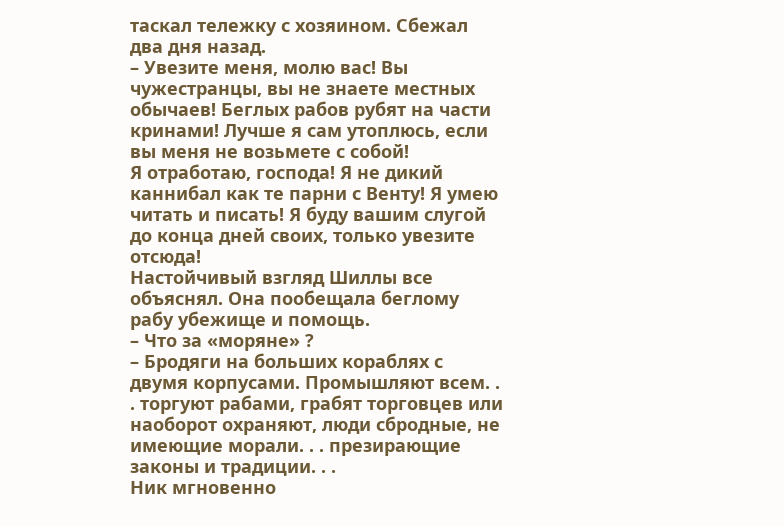таскал тележку с хозяином. Сбежал два дня назад.
– Увезите меня, молю вас! Вы чужестранцы, вы не знаете местных обычаев! Беглых рабов рубят на части кринами! Лучше я сам утоплюсь, если вы меня не возьмете с собой!
Я отработаю, господа! Я не дикий каннибал как те парни с Венту! Я умею читать и писать! Я буду вашим слугой до конца дней своих, только увезите отсюда!
Настойчивый взгляд Шиллы все объяснял. Она пообещала беглому рабу убежище и помощь.
– Что за «моряне» ?
– Бродяги на больших кораблях с двумя корпусами. Промышляют всем. . . торгуют рабами, грабят торговцев или наоборот охраняют, люди сбродные, не имеющие морали. . . презирающие законы и традиции. . .
Ник мгновенно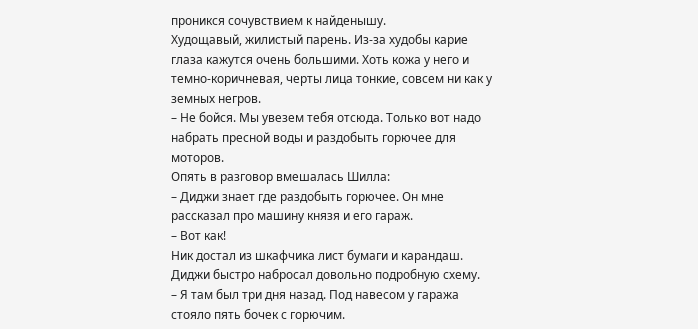проникся сочувствием к найденышу.
Худощавый, жилистый парень. Из-за худобы карие глаза кажутся очень большими. Хоть кожа у него и темно-коричневая, черты лица тонкие, совсем ни как у земных негров.
– Не бойся. Мы увезем тебя отсюда. Только вот надо набрать пресной воды и раздобыть горючее для моторов.
Опять в разговор вмешалась Шилла:
– Диджи знает где раздобыть горючее. Он мне рассказал про машину князя и его гараж.
– Вот как!
Ник достал из шкафчика лист бумаги и карандаш.
Диджи быстро набросал довольно подробную схему.
– Я там был три дня назад. Под навесом у гаража стояло пять бочек с горючим.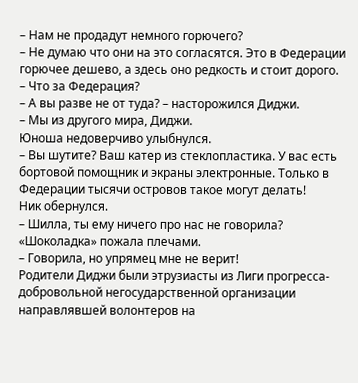– Нам не продадут немного горючего?
– Не думаю что они на это согласятся. Это в Федерации горючее дешево, а здесь оно редкость и стоит дорого.
– Что за Федерация?
– А вы разве не от туда? – насторожился Диджи.
– Мы из другого мира, Диджи.
Юноша недоверчиво улыбнулся.
– Вы шутите? Ваш катер из стеклопластика. У вас есть бортовой помощник и экраны электронные. Только в Федерации тысячи островов такое могут делать!
Ник обернулся.
– Шилла, ты ему ничего про нас не говорила?
«Шоколадка» пожала плечами.
– Говорила, но упрямец мне не верит!
Родители Диджи были этрузиасты из Лиги прогресса-добровольной негосударственной организации направлявшей волонтеров на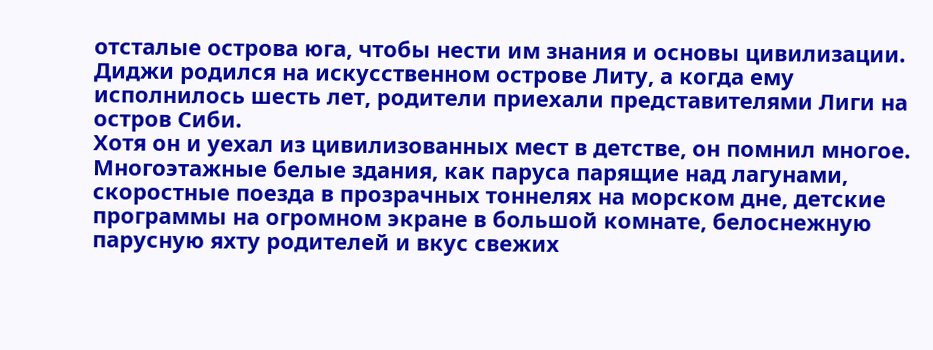отсталые острова юга, чтобы нести им знания и основы цивилизации.
Диджи родился на искусственном острове Литу, а когда ему исполнилось шесть лет, родители приехали представителями Лиги на остров Сиби.
Хотя он и уехал из цивилизованных мест в детстве, он помнил многое. Многоэтажные белые здания, как паруса парящие над лагунами, скоростные поезда в прозрачных тоннелях на морском дне, детские программы на огромном экране в большой комнате, белоснежную парусную яхту родителей и вкус свежих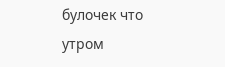булочек что утром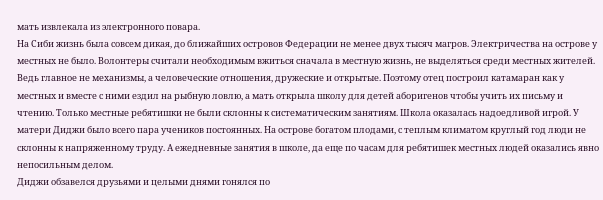мать извлекала из электронного повара.
На Сиби жизнь была совсем дикая, до ближайших островов Федерации не менее двух тысяч магров. Электричества на острове у местных не было. Волонтеры считали необходимым вжиться сначала в местную жизнь, не выделяться среди местных жителей. Ведь главное не механизмы, а человеческие отношения, дружеские и открытые. Поэтому отец построил катамаран как у местных и вместе с ними ездил на рыбную ловлю, а мать открыла школу для детей аборигенов чтобы учить их письму и чтению. Только местные ребятишки не были склонны к систематическим занятиям. Школа оказалась надоедливой игрой. У матери Диджи было всего пара учеников постоянных. На острове богатом плодами, с теплым климатом круглый год люди не склонны к напряженному труду. А ежедневные занятия в школе, да еще по часам для ребятишек местных людей оказались явно непосильным делом.
Диджи обзавелся друзьями и целыми днями гонялся по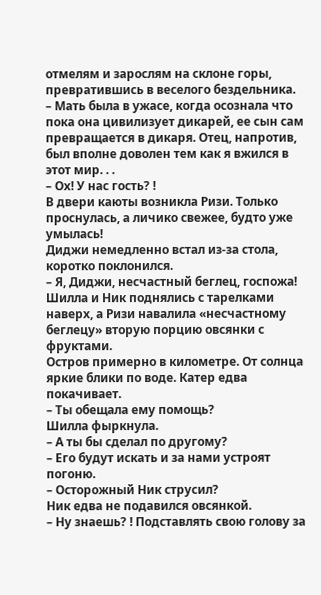отмелям и зарослям на склоне горы, превратившись в веселого бездельника.
– Мать была в ужасе, когда осознала что пока она цивилизует дикарей, ее сын сам превращается в дикаря. Отец, напротив, был вполне доволен тем как я вжился в этот мир. . .
– Ох! У нас гость? !
В двери каюты возникла Ризи. Только проснулась, а личико свежее, будто уже умылась!
Диджи немедленно встал из-за стола, коротко поклонился.
– Я, Диджи, несчастный беглец, госпожа!
Шилла и Ник поднялись с тарелками наверх, а Ризи навалила «несчастному беглецу» вторую порцию овсянки с фруктами.
Остров примерно в километре. От солнца яркие блики по воде. Катер едва покачивает.
– Ты обещала ему помощь?
Шилла фыркнула.
– А ты бы сделал по другому?
– Его будут искать и за нами устроят погоню.
– Осторожный Ник струсил?
Ник едва не подавился овсянкой.
– Ну знаешь? ! Подставлять свою голову за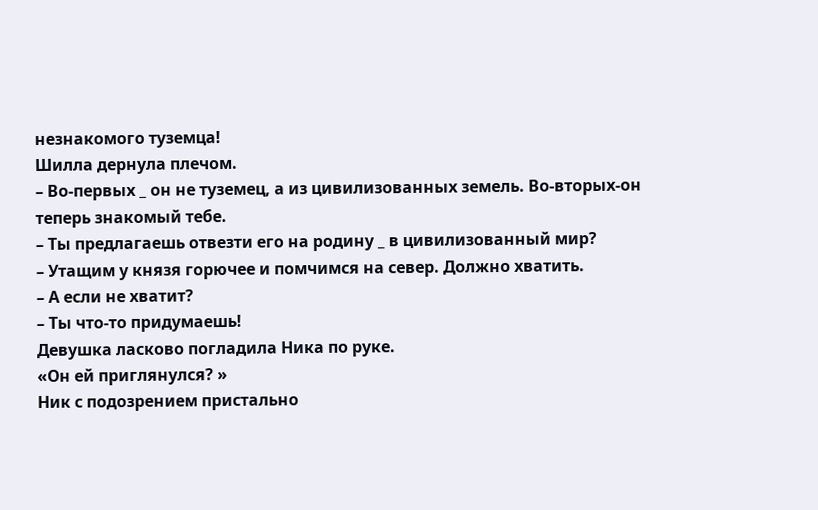незнакомого туземца!
Шилла дернула плечом.
– Во-первых _ он не туземец, а из цивилизованных земель. Во-вторых-он теперь знакомый тебе.
– Ты предлагаешь отвезти его на родину _ в цивилизованный мир?
– Утащим у князя горючее и помчимся на север. Должно хватить.
– А если не хватит?
– Ты что-то придумаешь!
Девушка ласково погладила Ника по руке.
«Он ей приглянулся? »
Ник с подозрением пристально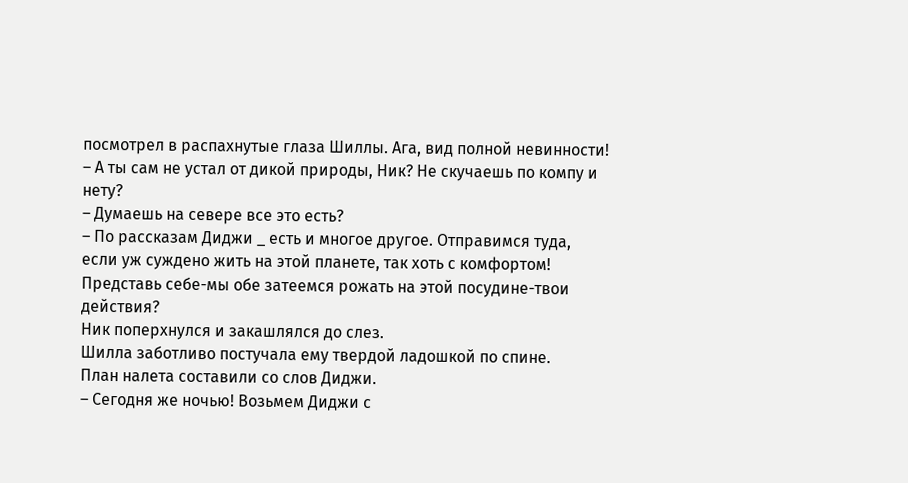посмотрел в распахнутые глаза Шиллы. Ага, вид полной невинности!
– А ты сам не устал от дикой природы, Ник? Не скучаешь по компу и нету?
– Думаешь на севере все это есть?
– По рассказам Диджи _ есть и многое другое. Отправимся туда, если уж суждено жить на этой планете, так хоть с комфортом! Представь себе-мы обе затеемся рожать на этой посудине-твои действия?
Ник поперхнулся и закашлялся до слез.
Шилла заботливо постучала ему твердой ладошкой по спине.
План налета составили со слов Диджи.
– Сегодня же ночью! Возьмем Диджи с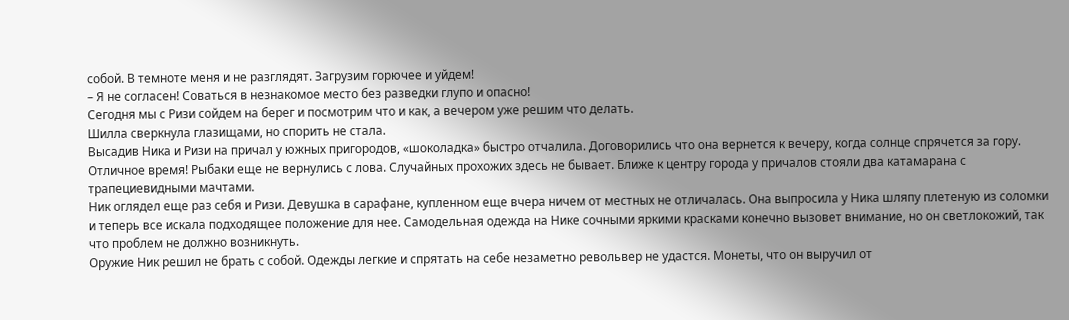собой. В темноте меня и не разглядят. Загрузим горючее и уйдем!
– Я не согласен! Соваться в незнакомое место без разведки глупо и опасно!
Сегодня мы с Ризи сойдем на берег и посмотрим что и как, а вечером уже решим что делать.
Шилла сверкнула глазищами, но спорить не стала.
Высадив Ника и Ризи на причал у южных пригородов, «шоколадка» быстро отчалила. Договорились что она вернется к вечеру, когда солнце спрячется за гору.
Отличное время! Рыбаки еще не вернулись с лова. Случайных прохожих здесь не бывает. Ближе к центру города у причалов стояли два катамарана с трапециевидными мачтами.
Ник оглядел еще раз себя и Ризи. Девушка в сарафане, купленном еще вчера ничем от местных не отличалась. Она выпросила у Ника шляпу плетеную из соломки и теперь все искала подходящее положение для нее. Самодельная одежда на Нике сочными яркими красками конечно вызовет внимание, но он светлокожий, так что проблем не должно возникнуть.
Оружие Ник решил не брать с собой. Одежды легкие и спрятать на себе незаметно револьвер не удастся. Монеты, что он выручил от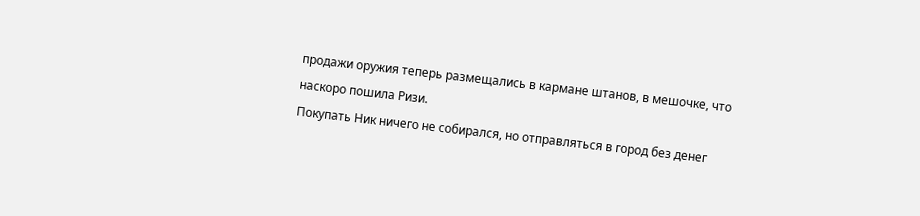продажи оружия теперь размещались в кармане штанов, в мешочке, что наскоро пошила Ризи.
Покупать Ник ничего не собирался, но отправляться в город без денег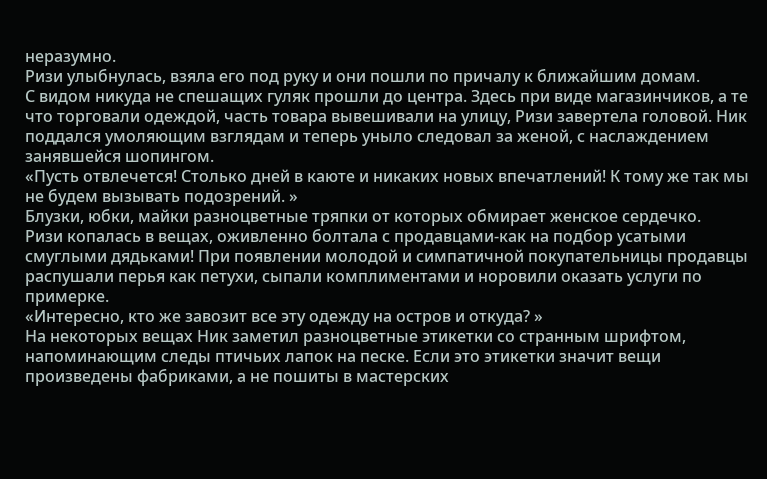неразумно.
Ризи улыбнулась, взяла его под руку и они пошли по причалу к ближайшим домам.
С видом никуда не спешащих гуляк прошли до центра. Здесь при виде магазинчиков, а те что торговали одеждой, часть товара вывешивали на улицу, Ризи завертела головой. Ник поддался умоляющим взглядам и теперь уныло следовал за женой, с наслаждением занявшейся шопингом.
«Пусть отвлечется! Столько дней в каюте и никаких новых впечатлений! К тому же так мы не будем вызывать подозрений. »
Блузки, юбки, майки разноцветные тряпки от которых обмирает женское сердечко.
Ризи копалась в вещах, оживленно болтала с продавцами-как на подбор усатыми смуглыми дядьками! При появлении молодой и симпатичной покупательницы продавцы распушали перья как петухи, сыпали комплиментами и норовили оказать услуги по примерке.
«Интересно, кто же завозит все эту одежду на остров и откуда? »
На некоторых вещах Ник заметил разноцветные этикетки со странным шрифтом, напоминающим следы птичьих лапок на песке. Если это этикетки значит вещи произведены фабриками, а не пошиты в мастерских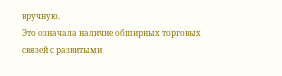вручную.
Это означала наличие обширных торговых связей с развитыми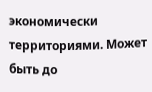экономически территориями. Может быть до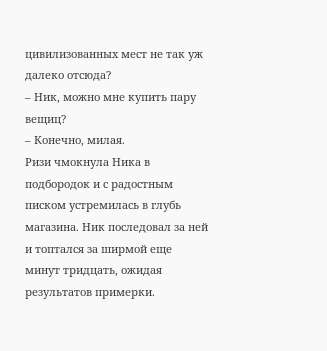цивилизованных мест не так уж далеко отсюда?
– Ник, можно мне купить пару вещиц?
– Конечно, милая.
Ризи чмокнула Ника в подбородок и с радостным писком устремилась в глубь магазина. Ник последовал за ней и топтался за ширмой еще минут тридцать, ожидая результатов примерки.